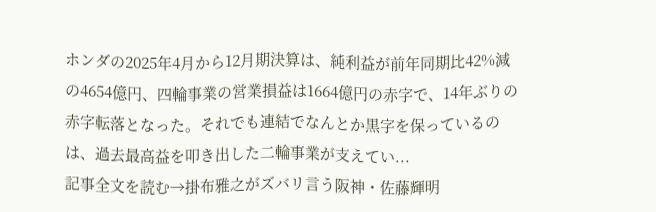ホンダの2025年4月から12月期決算は、純利益が前年同期比42%減の4654億円、四輪事業の営業損益は1664億円の赤字で、14年ぶりの赤字転落となった。それでも連結でなんとか黒字を保っているのは、過去最高益を叩き出した二輪事業が支えてい...
記事全文を読む→掛布雅之がズバリ言う阪神・佐藤輝明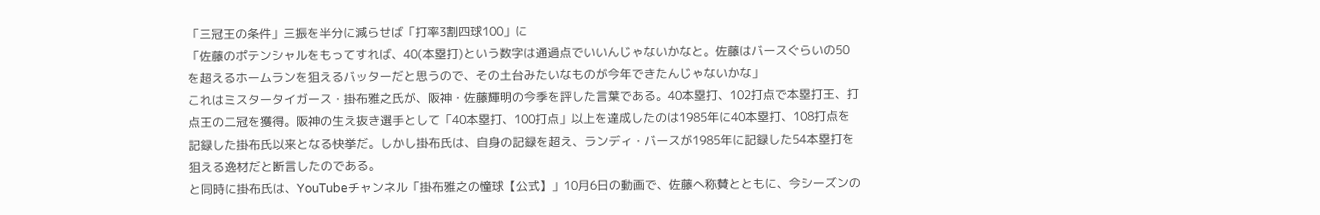「三冠王の条件」三振を半分に減らせば「打率3割四球100」に
「佐藤のポテンシャルをもってすれば、40(本塁打)という数字は通過点でいいんじゃないかなと。佐藤はバースぐらいの50を超えるホームランを狙えるバッターだと思うので、その土台みたいなものが今年できたんじゃないかな」
これはミスタータイガース・掛布雅之氏が、阪神・佐藤輝明の今季を評した言葉である。40本塁打、102打点で本塁打王、打点王の二冠を獲得。阪神の生え抜き選手として「40本塁打、100打点」以上を達成したのは1985年に40本塁打、108打点を記録した掛布氏以来となる快挙だ。しかし掛布氏は、自身の記録を超え、ランディ・バースが1985年に記録した54本塁打を狙える逸材だと断言したのである。
と同時に掛布氏は、YouTubeチャンネル「掛布雅之の憧球【公式】」10月6日の動画で、佐藤へ称賛とともに、今シーズンの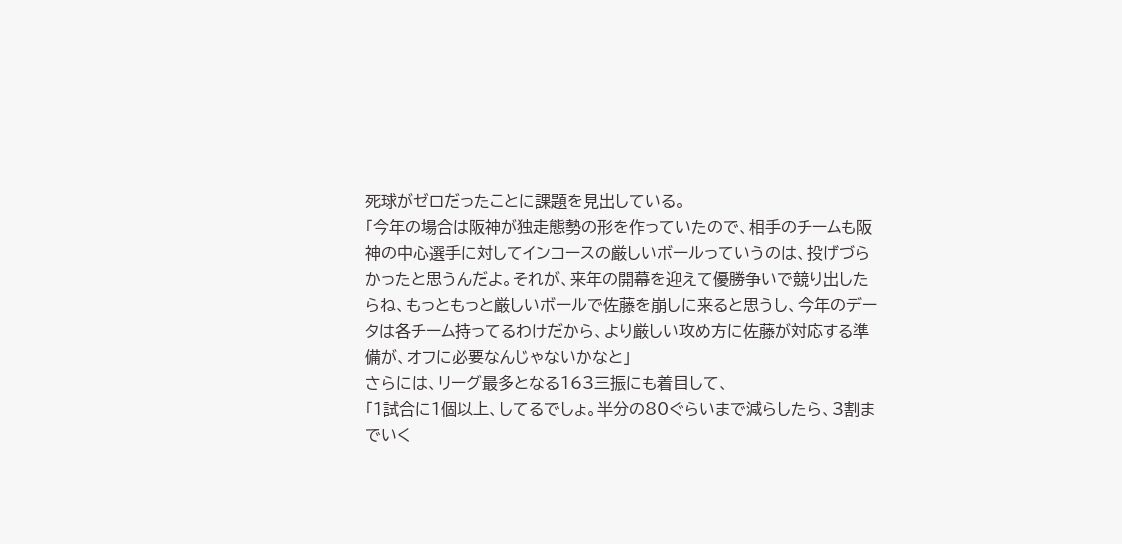死球がゼロだったことに課題を見出している。
「今年の場合は阪神が独走態勢の形を作っていたので、相手のチームも阪神の中心選手に対してインコースの厳しいボールっていうのは、投げづらかったと思うんだよ。それが、来年の開幕を迎えて優勝争いで競り出したらね、もっともっと厳しいボールで佐藤を崩しに来ると思うし、今年のデータは各チーム持ってるわけだから、より厳しい攻め方に佐藤が対応する準備が、オフに必要なんじゃないかなと」
さらには、リーグ最多となる163三振にも着目して、
「1試合に1個以上、してるでしょ。半分の80ぐらいまで減らしたら、3割までいく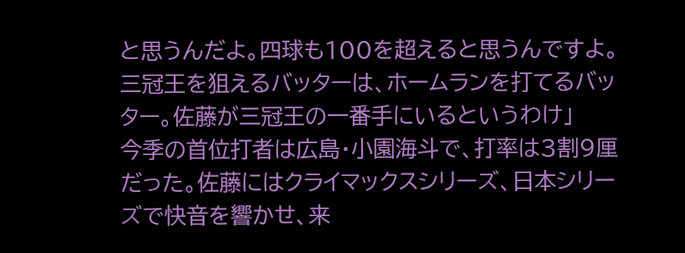と思うんだよ。四球も100を超えると思うんですよ。三冠王を狙えるバッターは、ホームランを打てるバッター。佐藤が三冠王の一番手にいるというわけ」
今季の首位打者は広島・小園海斗で、打率は3割9厘だった。佐藤にはクライマックスシリーズ、日本シリーズで快音を響かせ、来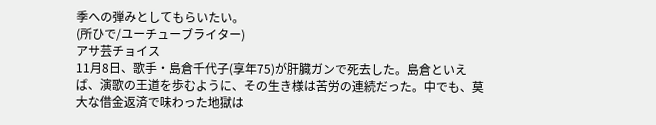季への弾みとしてもらいたい。
(所ひで/ユーチューブライター)
アサ芸チョイス
11月8日、歌手・島倉千代子(享年75)が肝臓ガンで死去した。島倉といえば、演歌の王道を歩むように、その生き様は苦労の連続だった。中でも、莫大な借金返済で味わった地獄は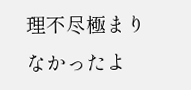理不尽極まりなかったよ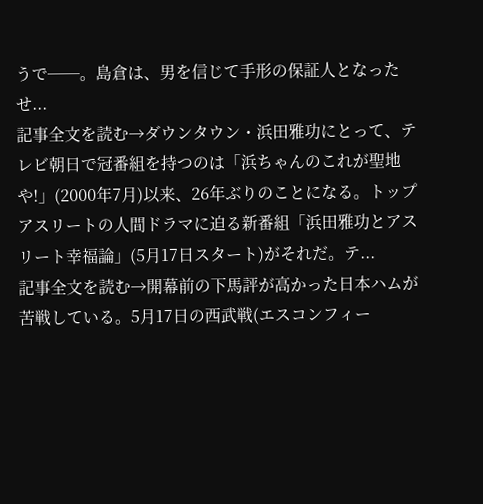うで──。島倉は、男を信じて手形の保証人となったせ...
記事全文を読む→ダウンタウン・浜田雅功にとって、テレビ朝日で冠番組を持つのは「浜ちゃんのこれが聖地や!」(2000年7月)以来、26年ぶりのことになる。トップアスリートの人間ドラマに迫る新番組「浜田雅功とアスリート幸福論」(5月17日スタート)がそれだ。テ...
記事全文を読む→開幕前の下馬評が高かった日本ハムが苦戦している。5月17日の西武戦(エスコンフィー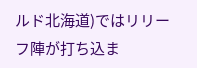ルド北海道)ではリリーフ陣が打ち込ま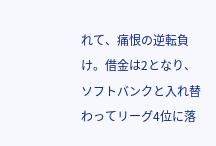れて、痛恨の逆転負け。借金は2となり、ソフトバンクと入れ替わってリーグ4位に落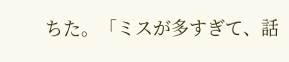ちた。「ミスが多すぎて、話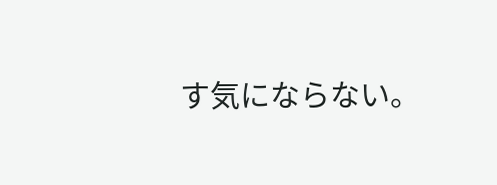す気にならない。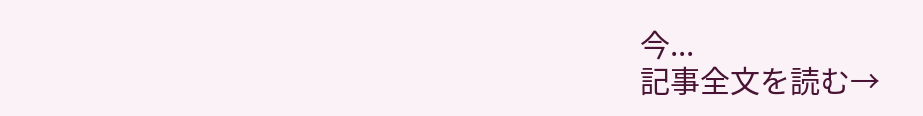今...
記事全文を読む→